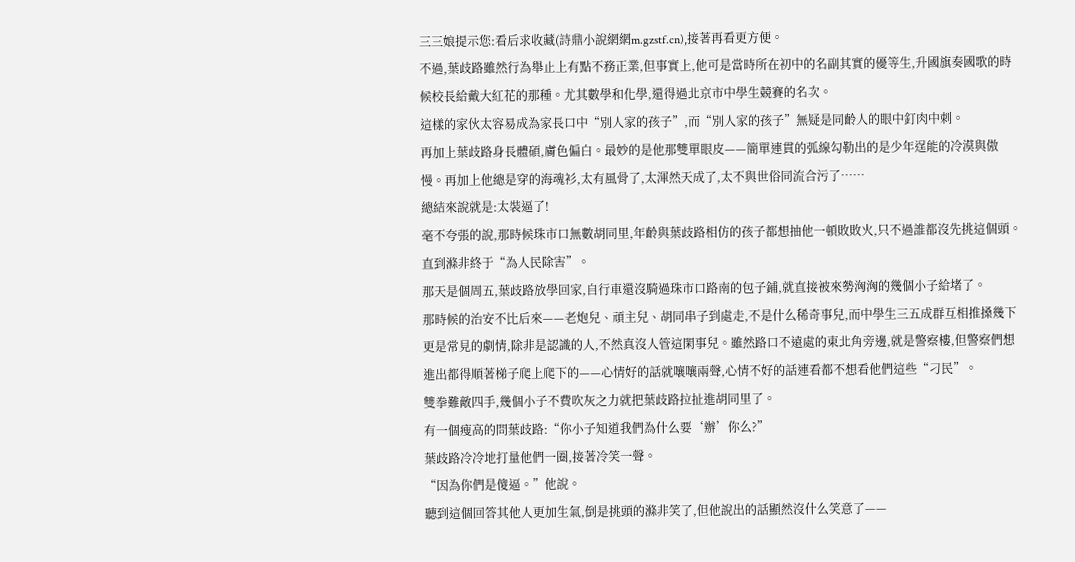三三娘提示您:看后求收藏(詩鼎小說網網m.gzstf.cn),接著再看更方便。
不過,葉歧路雖然行為舉止上有點不務正業,但事實上,他可是當時所在初中的名副其實的優等生,升國旗奏國歌的時候校長給戴大紅花的那種。尤其數學和化學,還得過北京市中學生競賽的名次。
這樣的家伙太容易成為家長口中“別人家的孩子”,而“別人家的孩子”無疑是同齡人的眼中釘肉中刺。
再加上葉歧路身長體碩,膚色偏白。最妙的是他那雙單眼皮——簡單連貫的弧線勾勒出的是少年逞能的冷漠與傲慢。再加上他總是穿的海魂衫,太有風骨了,太渾然天成了,太不與世俗同流合污了……
總結來說就是:太裝逼了!
毫不夸張的說,那時候珠市口無數胡同里,年齡與葉歧路相仿的孩子都想抽他一頓敗敗火,只不過誰都沒先挑這個頭。
直到滌非終于“為人民除害”。
那天是個周五,葉歧路放學回家,自行車還沒騎過珠市口路南的包子鋪,就直接被來勢洶洶的幾個小子給堵了。
那時候的治安不比后來——老炮兒、頑主兒、胡同串子到處走,不是什么稀奇事兒,而中學生三五成群互相推搡幾下更是常見的劇情,除非是認識的人,不然真沒人管這閑事兒。雖然路口不遠處的東北角旁邊,就是警察樓,但警察們想進出都得順著梯子爬上爬下的——心情好的話就嚷嚷兩聲,心情不好的話連看都不想看他們這些“刁民”。
雙拳難敵四手,幾個小子不費吹灰之力就把葉歧路拉扯進胡同里了。
有一個瘦高的問葉歧路:“你小子知道我們為什么要‘辦’你么?”
葉歧路冷冷地打量他們一圈,接著冷笑一聲。
“因為你們是傻逼。”他說。
聽到這個回答其他人更加生氣,倒是挑頭的滌非笑了,但他說出的話顯然沒什么笑意了——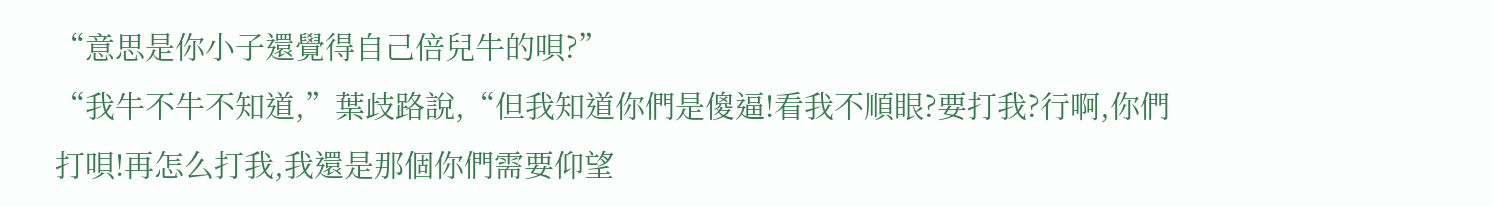“意思是你小子還覺得自己倍兒牛的唄?”
“我牛不牛不知道,”葉歧路說,“但我知道你們是傻逼!看我不順眼?要打我?行啊,你們打唄!再怎么打我,我還是那個你們需要仰望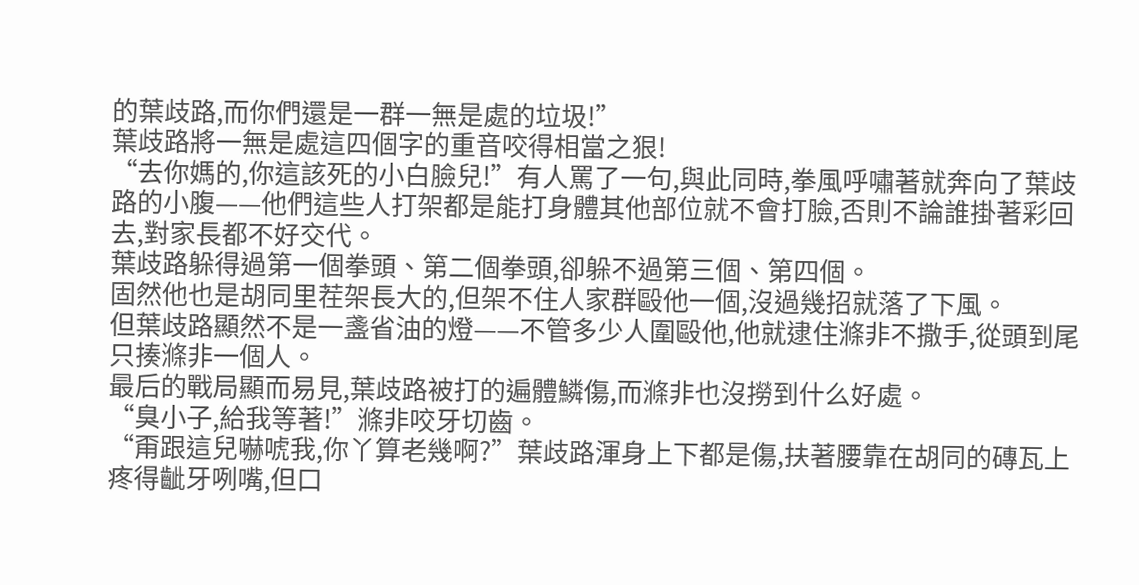的葉歧路,而你們還是一群一無是處的垃圾!”
葉歧路將一無是處這四個字的重音咬得相當之狠!
“去你媽的,你這該死的小白臉兒!”有人罵了一句,與此同時,拳風呼嘯著就奔向了葉歧路的小腹——他們這些人打架都是能打身體其他部位就不會打臉,否則不論誰掛著彩回去,對家長都不好交代。
葉歧路躲得過第一個拳頭、第二個拳頭,卻躲不過第三個、第四個。
固然他也是胡同里茬架長大的,但架不住人家群毆他一個,沒過幾招就落了下風。
但葉歧路顯然不是一盞省油的燈——不管多少人圍毆他,他就逮住滌非不撒手,從頭到尾只揍滌非一個人。
最后的戰局顯而易見,葉歧路被打的遍體鱗傷,而滌非也沒撈到什么好處。
“臭小子,給我等著!”滌非咬牙切齒。
“甭跟這兒嚇唬我,你丫算老幾啊?”葉歧路渾身上下都是傷,扶著腰靠在胡同的磚瓦上疼得齜牙咧嘴,但口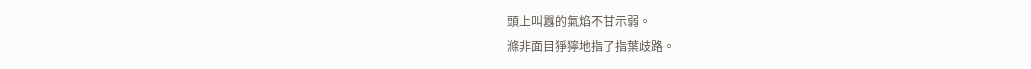頭上叫囂的氣焰不甘示弱。
滌非面目猙獰地指了指葉歧路。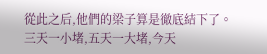從此之后,他們的梁子算是徹底結下了。
三天一小堵,五天一大堵,今天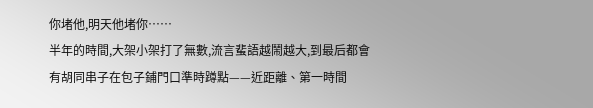你堵他,明天他堵你……
半年的時間,大架小架打了無數,流言蜚語越鬧越大,到最后都會有胡同串子在包子鋪門口準時蹲點——近距離、第一時間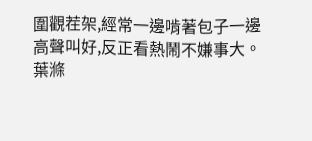圍觀茬架,經常一邊啃著包子一邊高聲叫好,反正看熱鬧不嫌事大。
葉滌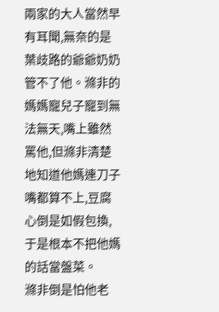兩家的大人當然早有耳聞,無奈的是葉歧路的爺爺奶奶管不了他。滌非的媽媽寵兒子寵到無法無天,嘴上雖然罵他,但滌非清楚地知道他媽連刀子嘴都算不上,豆腐心倒是如假包換,于是根本不把他媽的話當盤菜。
滌非倒是怕他老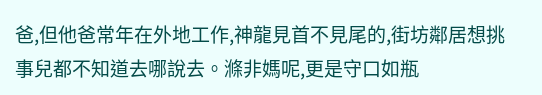爸,但他爸常年在外地工作,神龍見首不見尾的,街坊鄰居想挑事兒都不知道去哪說去。滌非媽呢,更是守口如瓶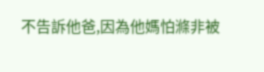不告訴他爸,因為他媽怕滌非被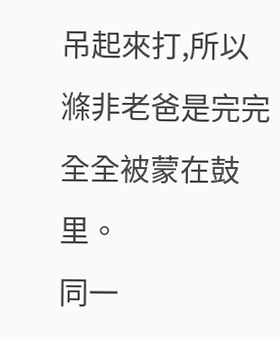吊起來打,所以滌非老爸是完完全全被蒙在鼓里。
同一